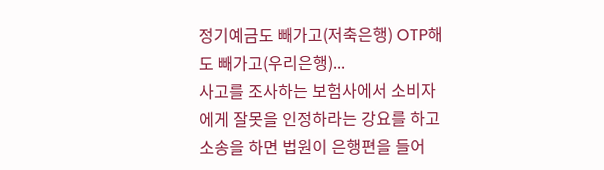정기예금도 빼가고(저축은행) OTP해도 빼가고(우리은행)...
사고를 조사하는 보험사에서 소비자에게 잘못을 인정하라는 강요를 하고
소송을 하면 법원이 은행편을 들어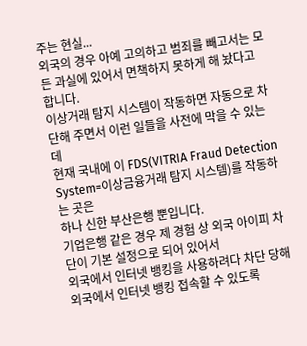주는 현실...
외국의 경우 아예 고의하고 범죄를 빼고서는 모든 과실에 있어서 면책하지 못하게 해 놨다고 합니다.
이상거래 탐지 시스템이 작동하면 자동으로 차단해 주면서 이런 일들을 사전에 막을 수 있는데
현재 국내에 이 FDS(VITRIA Fraud Detection System=이상금융거래 탐지 시스템)를 작동하는 곳은
하나 신한 부산은행 뿐입니다.
기업은행 같은 경우 제 경험 상 외국 아이피 차단이 기본 설정으로 되어 있어서
외국에서 인터넷 뱅킹을 사용하려다 차단 당해 외국에서 인터넷 뱅킹 접속할 수 있도록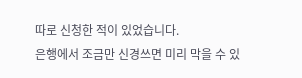따로 신청한 적이 있었습니다.
은행에서 조금만 신경쓰면 미리 막을 수 있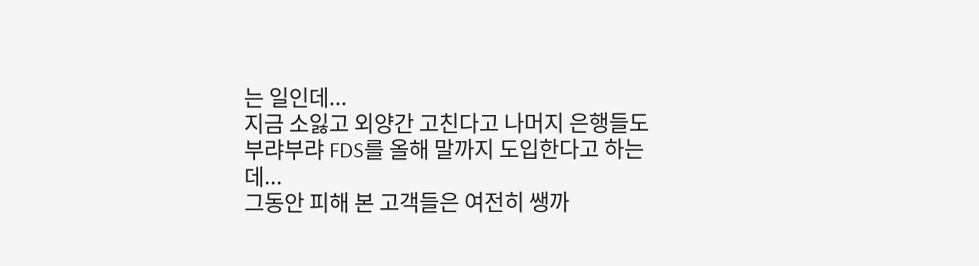는 일인데...
지금 소잃고 외양간 고친다고 나머지 은행들도 부랴부랴 FDS를 올해 말까지 도입한다고 하는데...
그동안 피해 본 고객들은 여전히 쌩까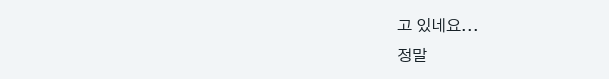고 있네요...
정말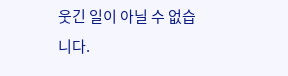웃긴 일이 아닐 수 없습니다.